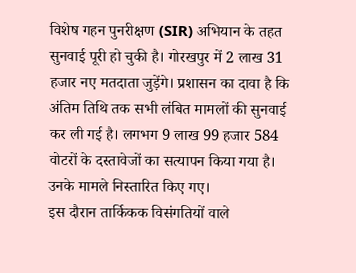विशेष गहन पुनरीक्षण (SIR) अभियान के तहत सुनवाई पूरी हो चुकी है। गोरखपुर में 2 लाख 31 हजार नए मतदाता जुड़ेंगे। प्रशासन का दावा है कि अंतिम तिथि तक सभी लंबित मामलों की सुनवाई कर ली गई है। लगभग 9 लाख 99 हजार 584 वोटरों के दस्तावेजों का सत्यापन किया गया है। उनके मामले निस्तारित किए गए।
इस दौरान तार्किकक विसंगतियों वाले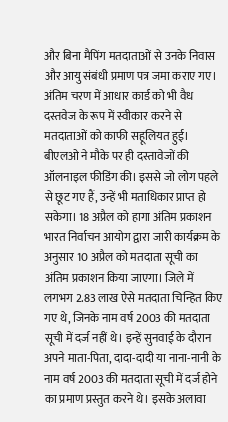और बिना मैपिंग मतदाताओं से उनके निवास और आयु संबंधी प्रमाण पत्र जमा कराए गए। अंतिम चरण में आधार कार्ड को भी वैध दस्तवेज के रूप में स्वीकार करने से मतदाताओं को काफी सहूलियत हुई। बीएलओ ने मौके पर ही दस्तावेजों की ऑलनाइल फीडिंग की। इससे जो लोग पहले से छूट गए हैं, उन्हें भी मताधिकार प्राप्त हो सकेगा। 18 अप्रैल को हागा अंतिम प्रकाशन भारत निर्वाचन आयोग द्वारा जारी कार्यक्रम के अनुसार 10 अप्रैल को मतदाता सूची का अंतिम प्रकाशन किया जाएगा। जिले में लगभग 2.83 लाख ऐसे मतदाता चिन्हित किए गए थे, जिनके नाम वर्ष 2003 की मतदाता सूची में दर्ज नहीं थे। इन्हें सुनवाई के दौरान अपने माता-पिता, दादा-दादी या नाना-नानी के नाम वर्ष 2003 की मतदाता सूची में दर्ज होने का प्रमाण प्रस्तुत करने थे। इसके अलावा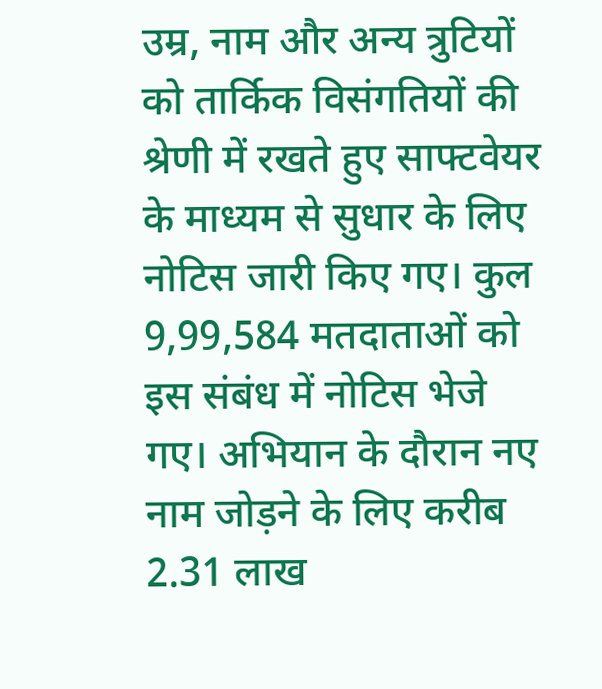उम्र, नाम और अन्य त्रुटियों को तार्किक विसंगतियों की श्रेणी में रखते हुए साफ्टवेयर के माध्यम से सुधार के लिए नोटिस जारी किए गए। कुल 9,99,584 मतदाताओं को इस संबंध में नोटिस भेजे गए। अभियान के दौरान नए नाम जोड़ने के लिए करीब 2.31 लाख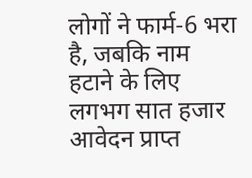लोगों ने फार्म-6 भरा है, जबकि नाम हटाने के लिए लगभग सात हजार आवेदन प्राप्त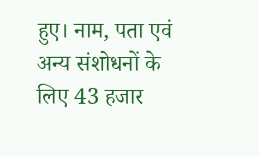हुए। नाम, पता एवं अन्य संशोधनों के लिए 43 हजार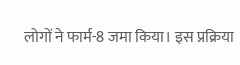लोगों ने फार्म-8 जमा किया। इस प्रक्रिया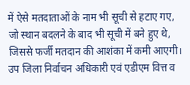में ऐसे मतदाताओं के नाम भी सूची से हटाए गए, जो स्थान बदलने के बाद भी सूची में बने हुए थे, जिससे फर्जी मतदान की आशंका में कमी आएगी। उप जिला निर्वाचन अधिकारी एवं एडीएम वित्त व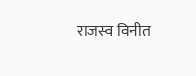राजस्व विनीत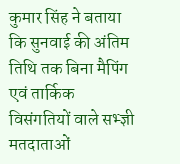कुमार सिंह ने बताया कि सुनवाई की अंतिम तिथि तक बिना मैपिंग एवं तार्किक विसंगतियों वाले सभ्ज्ञी मतदाताओं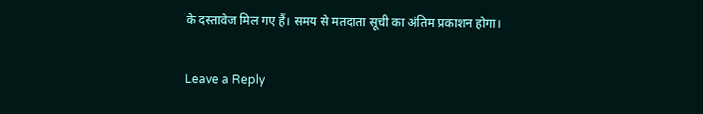के दस्तावेज मिल गए हैं। समय से मतदाता सूची का अंतिम प्रकाशन होगा।

Leave a Reply